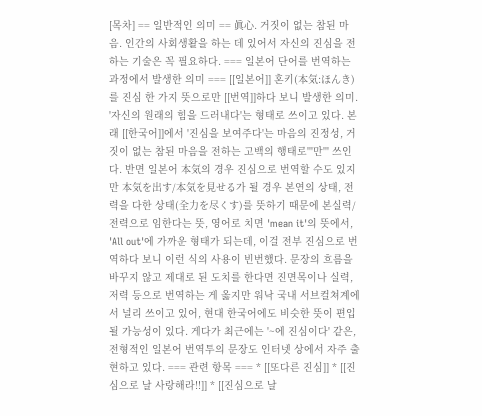[목차] == 일반적인 의미 == 眞心. 거짓이 없는 참된 마음. 인간의 사회생활을 하는 데 있어서 자신의 진심을 전하는 기술은 꼭 필요하다. === 일본어 단어를 번역하는 과정에서 발생한 의미 === [[일본어]] 혼키(本気:ほんき)를 진심 한 가지 뜻으로만 [[번역]]하다 보니 발생한 의미. '자신의 원래의 힘을 드러내다'는 형태로 쓰이고 있다. 본래 [[한국어]]에서 '진심을 보여주다'는 마음의 진정성, 거짓이 없는 참된 마음을 전하는 고백의 행태로'''만''' 쓰인다. 반면 일본어 本気의 경우 진심으로 번역할 수도 있지만 本気を出す/本気を見せる가 될 경우 본연의 상태, 전력을 다한 상태(全力を尽くす)를 뜻하기 때문에 본실력/전력으로 임한다는 뜻, 영어로 치면 'mean it'의 뜻에서, 'All out'에 가까운 형태가 되는데, 이걸 전부 진심으로 번역하다 보니 이런 식의 사용이 빈번했다. 문장의 흐름을 바꾸지 않고 제대로 된 도치를 한다면 진면목이나 실력, 저력 등으로 번역하는 게 옳지만 워낙 국내 서브컬쳐계에서 널리 쓰이고 있어, 현대 한국어에도 비슷한 뜻이 편입될 가능성이 있다. 게다가 최근에는 '~에 진심이다' 같은, 전형적인 일본어 번역투의 문장도 인터넷 상에서 자주 출현하고 있다. === 관련 항목 === * [[또다른 진심]] * [[진심으로 날 사랑해라!!]] * [[진심으로 날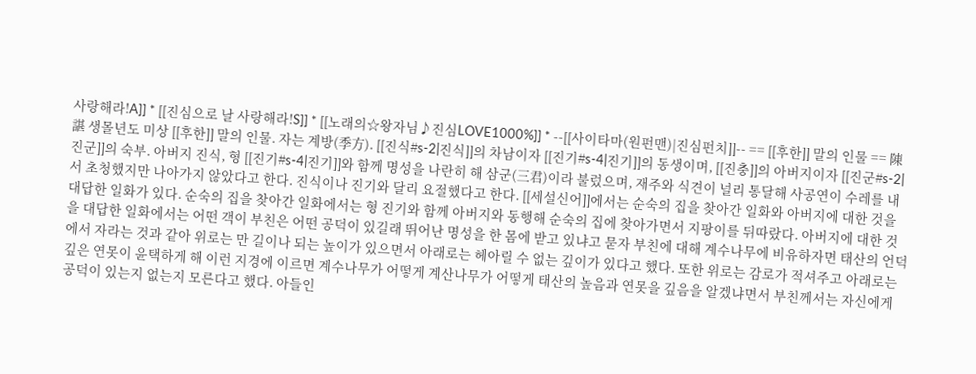사랑해라!A]] * [[진심으로 날 사랑해라!S]] * [[노래의☆왕자님♪진심LOVE1000%]] * --[[사이타마(원펀맨)|진심펀치]]-- == [[후한]] 말의 인물 == 陳諶 생몰년도 미상 [[후한]] 말의 인물. 자는 계방(季方). [[진식#s-2|진식]]의 차남이자 [[진기#s-4|진기]]의 동생이며, [[진충]]의 아버지이자 [[진군#s-2|진군]]의 숙부. 아버지 진식, 형 [[진기#s-4|진기]]와 함께 명성을 나란히 해 삼군(三君)이라 불렀으며, 재주와 식견이 널리 통달해 사공연이 수레를 내서 초청했지만 나아가지 않았다고 한다. 진식이나 진기와 달리 요절했다고 한다. [[세설신어]]에서는 순숙의 집을 찾아간 일화와 아버지에 대한 것을 대답한 일화가 있다. 순숙의 집을 찾아간 일화에서는 형 진기와 함께 아버지와 동행해 순숙의 집에 찾아가면서 지팡이를 뒤따랐다. 아버지에 대한 것을 대답한 일화에서는 어떤 객이 부친은 어떤 공덕이 있길래 뛰어난 명성을 한 몸에 받고 있냐고 묻자 부친에 대해 계수나무에 비유하자면 태산의 언덕에서 자라는 것과 같아 위로는 만 길이나 되는 높이가 있으면서 아래로는 헤아릴 수 없는 깊이가 있다고 했다. 또한 위로는 감로가 적셔주고 아래로는 깊은 연못이 윤택하게 해 이런 지경에 이르면 계수나무가 어떻게 계산나무가 어떻게 태산의 높음과 연못을 깊음을 알겠냐면서 부친께서는 자신에게 공덕이 있는지 없는지 모른다고 했다. 아들인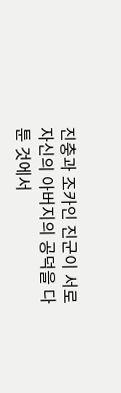진충과 조카인 진군이 서로 자신의 아버지의 공덕을 다툰 것에서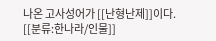나온 고사성어가 [[난형난제]]이다. [[분류:한나라/인물]]